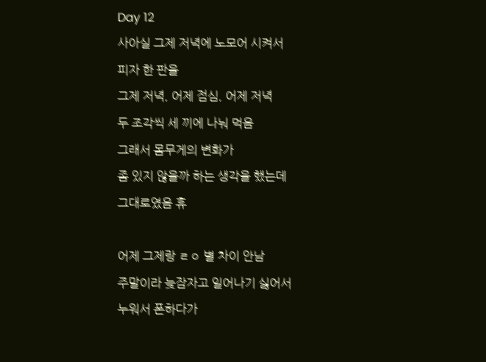Day 12
사아실 그제 저녁에 노모어 시켜서
피자 한 판을
그제 저녁, 어제 점심, 어제 저녁
두 조각씩 세 끼에 나눠 먹음
그래서 몸무게의 변화가
좀 있지 않을까 하는 생각을 했는데
그대로였음 휴

어제 그제랑 ㄹㅇ 별 차이 안남
주말이라 늦잠자고 일어나기 싫어서
누워서 폰하다가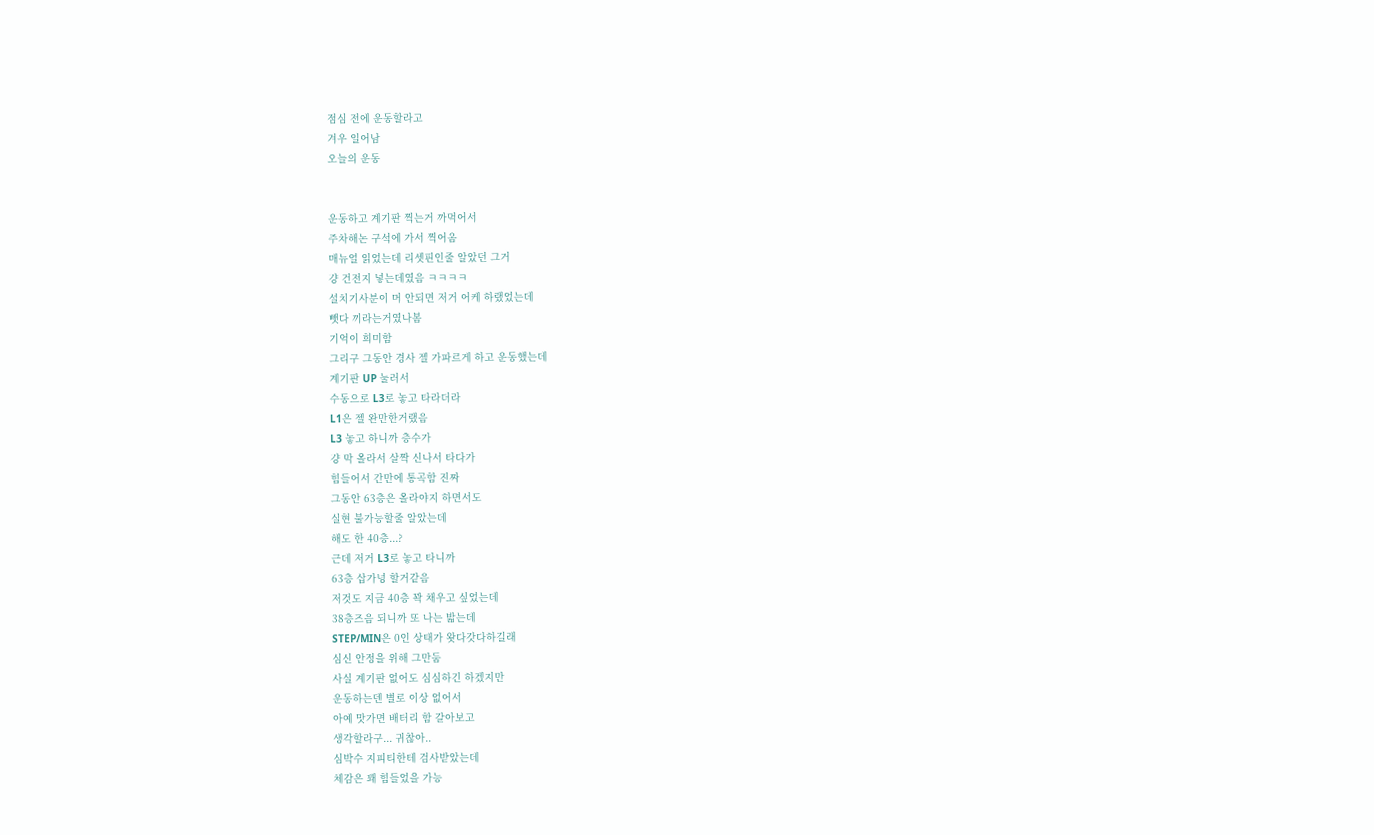점심 전에 운동할라고
겨우 일어남
오늘의 운동


운동하고 계기판 찍는거 까먹어서
주차해논 구석에 가서 찍어옴
매뉴얼 읽었는데 리셋핀인줄 알았던 그거
걍 건전지 넣는데였음 ㅋㅋㅋㅋ
설치기사분이 머 안되면 저거 어케 하랬었는데
뺏다 끼라는거였나봄
기억이 희미함
그리구 그동안 경사 젤 가파르게 하고 운동했는데
계기판 UP 눌러서
수동으로 L3로 놓고 타라더라
L1은 젤 완만한거랬음
L3 놓고 하니까 층수가
걍 막 올라서 살짝 신나서 타다가
힘들어서 간만에 통곡함 진짜
그동안 63층은 올라야지 하면서도
실현 불가능할줄 알았는데
해도 한 40층...?
근데 저거 L3로 놓고 타니까
63층 삽가넝 할거같음
저것도 지금 40층 꽉 채우고 싶었는데
38층즈음 되니까 또 나는 밟는데
STEP/MIN은 0인 상태가 왓다갓다하길래
심신 안정을 위해 그만둠
사실 계기판 없어도 심심하긴 하겠지만
운동하는덴 별로 이상 없어서
아예 맛가면 배터리 함 갈아보고
생각할라구... 귀찮아..
심박수 지피티한테 검사받았는데
체감은 꽤 힘들었을 가능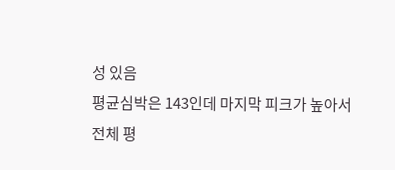성 있음
평균심박은 143인데 마지막 피크가 높아서
전체 평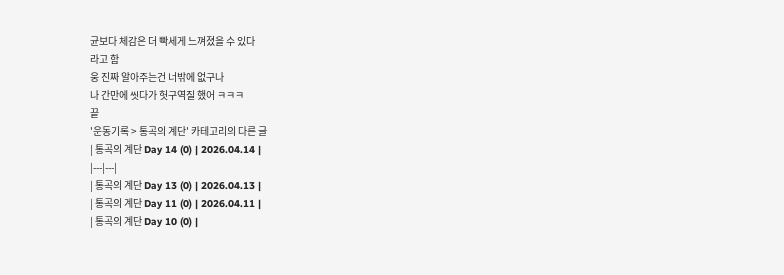균보다 체감은 더 빡세게 느껴졌을 수 있다
라고 함
웅 진짜 알아주는건 너밖에 없구나
나 간만에 씻다가 헛구역질 했어 ㅋㅋㅋ
끝
'운동기록 > 통곡의 계단' 카테고리의 다른 글
| 통곡의 계단 Day 14 (0) | 2026.04.14 |
|---|---|
| 통곡의 계단 Day 13 (0) | 2026.04.13 |
| 통곡의 계단 Day 11 (0) | 2026.04.11 |
| 통곡의 계단 Day 10 (0) |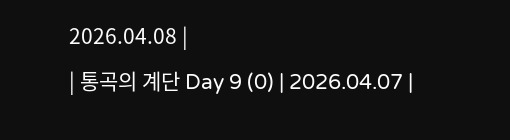2026.04.08 |
| 통곡의 계단 Day 9 (0) | 2026.04.07 |